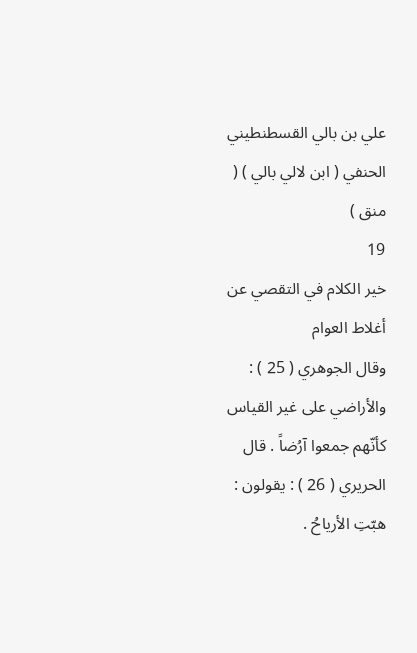علي بن بالي القسطنطيني الحنفي ( ابن لالي بالي ) ( منق )
19
خير الكلام في التقصي عن أغلاط العوام
وقال الجوهري ( 25 ) : والأراضي على غير القياس كأنّهم جمعوا آرُضاً . قال الحريري ( 26 ) : يقولون : هبّتِ الأرياحُ .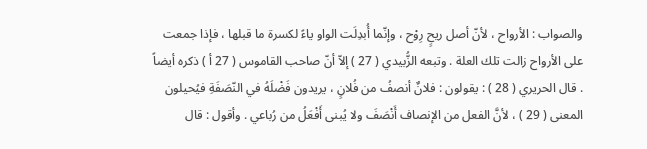والصواب : الأرواح ، لأنّ أصل ريحٍ رِوْح ، وإنّما أُبدِلَت الواو ياءً لكسرة ما قبلها ، فإذا جمعت على الأرواح زالت تلك العلة . وتبعه الزُّبيدي ( 27 ) إلاّ أنّ صاحب القاموس ( 27 أ ) ذكره أيضاً . قال الحريري ( 28 ) : يقولون : فلانٌ أنصفُ من فُلانٍ ، يريدون فَضْلَهُ في النّصَفَةِ فيُحيلون المعنى ( 29 ) ، لأنَّ الفعل من الإنصاف أَنْصَفَ ولا يُبنى أَفْعَلُ من رُباعي . وأقول : قال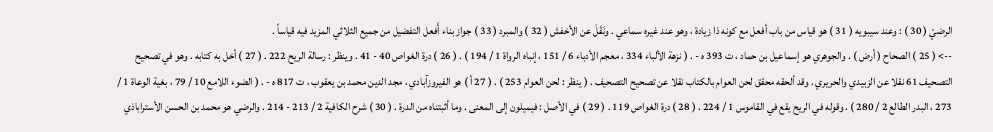الرضيّ ( 30 ) : وعند سيبويه ( 31 ) هو قياس من باب أفعل مع كونه ذا زيادة ، وهو عند غيره سماعي . ونَقَلَ عن الأخفش ( 32 ) والمبرد ( 33 ) جواز بناء أَفعل التفضيل من جميع الثلاثي المزيد فيه قياساً .
--> ( 25 ) الصحاح ( أرض ) . والجوهري هو إسماعيل بن حماد ، ت 393 ه - . ( نزهة الألباء 334 ، معجم الأدباء 6 / 151 ، إنباه الرواة 1 / 194 ) . ( 26 ) درة الغواص 40 - 41 . وينظر : رسالة الريح 222 . ( 27 ) أخل به كتابه . وهو في تصحيح التصحيف 61 نقلا عن الزبيدي والحريري . وقد ألحقه محقق لحن العوام بالكتاب نقلا عن تصحيح التصحيف . ( ينظر : لحن العوام 253 ) . ( 27 أ ) هو الفيروزآبادي ، مجد الدين محمد بن يعقوب ، ت 817 ه - . ( الضوء اللامع 10 / 79 ، بغية الوعاة 1 / 273 ، البدر الطالع 2 / 280 ) . وقوله في الريح يقع في القاموس 1 / 224 . ( 28 ) درة الغواص 119 . ( 29 ) في الأصل : فيميلون إلى المعنى . وما أثبتناه من الدرة . ( 30 ) شرح الكافية 2 / 213 - 214 . والرضي هو محمد بن الحسن الأستراباذي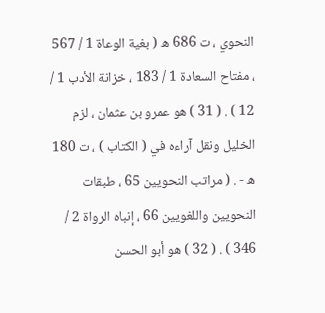النحوي ، ت 686 ه ( بغية الوعاة 1 / 567 ، مفتاح السعادة 1 / 183 ، خزانة الأدب 1 / 12 ) . ( 31 ) هو عمرو بن عثمان ، لزم الخليل ونقل آراءه في ( الكتاب ) ، ت 180 ه - . ( مراتب النحويين 65 ، طبقات النحويين واللغويين 66 ، إنباه الرواة 2 / 346 ) . ( 32 ) هو أبو الحسن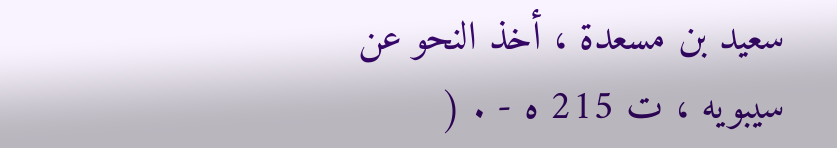سعيد بن مسعدة ، أخذ النحو عن سيبويه ، ت 215 ه - . (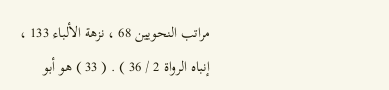مراتب النحويين 68 ، نزهة الألباء 133 ، إنباه الرواة 2 / 36 ) . ( 33 ) هو أبو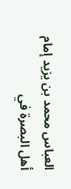العباس محمد بن يزيد إمام أهل البصرة في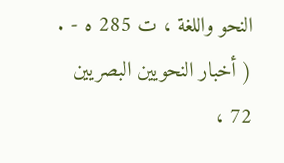النحو واللغة ، ت 285 ه - . ( أخبار النحويين البصريين 72 ،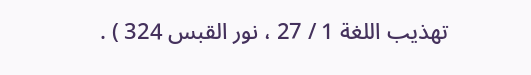تهذيب اللغة 1 / 27 ، نور القبس 324 ) .